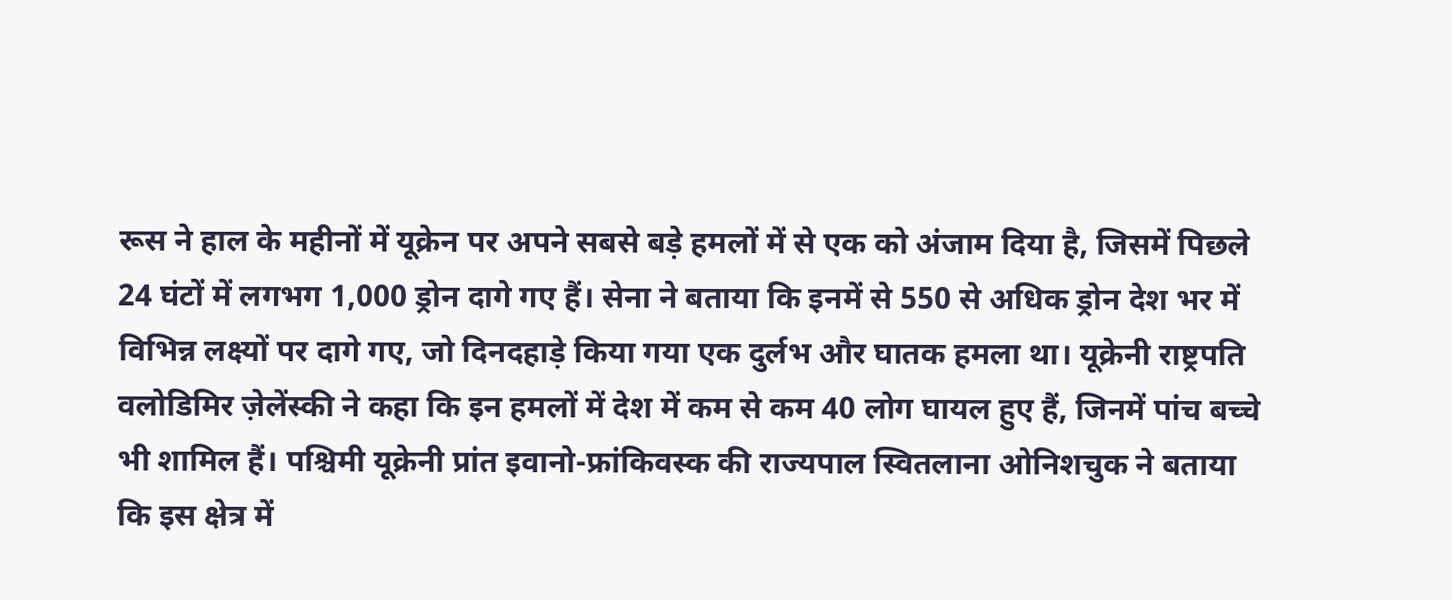रूस ने हाल के महीनों में यूक्रेन पर अपने सबसे बड़े हमलों में से एक को अंजाम दिया है, जिसमें पिछले 24 घंटों में लगभग 1,000 ड्रोन दागे गए हैं। सेना ने बताया कि इनमें से 550 से अधिक ड्रोन देश भर में विभिन्न लक्ष्यों पर दागे गए, जो दिनदहाड़े किया गया एक दुर्लभ और घातक हमला था। यूक्रेनी राष्ट्रपति वलोडिमिर ज़ेलेंस्की ने कहा कि इन हमलों में देश में कम से कम 40 लोग घायल हुए हैं, जिनमें पांच बच्चे भी शामिल हैं। पश्चिमी यूक्रेनी प्रांत इवानो-फ्रांकिवस्क की राज्यपाल स्वितलाना ओनिशचुक ने बताया कि इस क्षेत्र में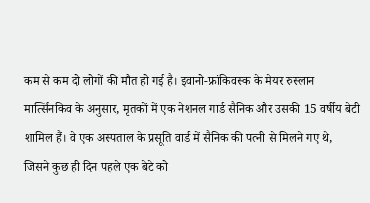कम से कम दो लोगों की मौत हो गई है। इवानो-फ्रांकिवस्क के मेयर रुस्लान मार्त्सिनकिव के अनुसार, मृतकों में एक नेशनल गार्ड सैनिक और उसकी 15 वर्षीय बेटी शामिल हैं। वे एक अस्पताल के प्रसूति वार्ड में सैनिक की पत्नी से मिलने गए थे, जिसने कुछ ही दिन पहले एक बेटे को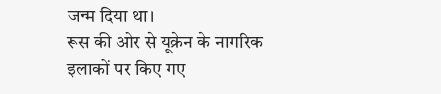जन्म दिया था।
रूस की ओर से यूक्रेन के नागरिक इलाकों पर किए गए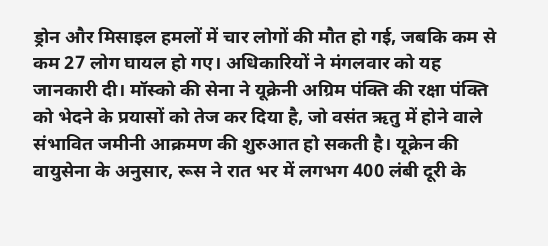ड्रोन और मिसाइल हमलों में चार लोगों की मौत हो गई, जबकि कम से कम 27 लोग घायल हो गए। अधिकारियों ने मंगलवार को यह जानकारी दी। मॉस्को की सेना ने यूक्रेनी अग्रिम पंक्ति की रक्षा पंक्ति को भेदने के प्रयासों को तेज कर दिया है, जो वसंत ऋतु में होने वाले संभावित जमीनी आक्रमण की शुरुआत हो सकती है। यूक्रेन की वायुसेना के अनुसार, रूस ने रात भर में लगभग 400 लंबी दूरी के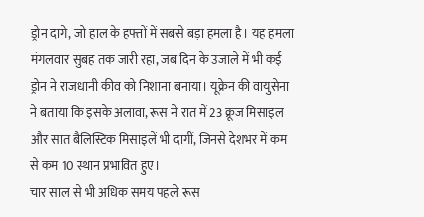ड्रोन दागे, जो हाल के हफ्तों में सबसे बड़ा हमला है। यह हमला मंगलवार सुबह तक जारी रहा, जब दिन के उजाले में भी कई ड्रोन ने राजधानी कीव को निशाना बनाया। यूक्रेन की वायुसेना ने बताया कि इसके अलावा, रूस ने रात में 23 क्रूज मिसाइल और सात बैलिस्टिक मिसाइलें भी दागीं, जिनसे देशभर में कम से कम 10 स्थान प्रभावित हुए।
चार साल से भी अधिक समय पहले रूस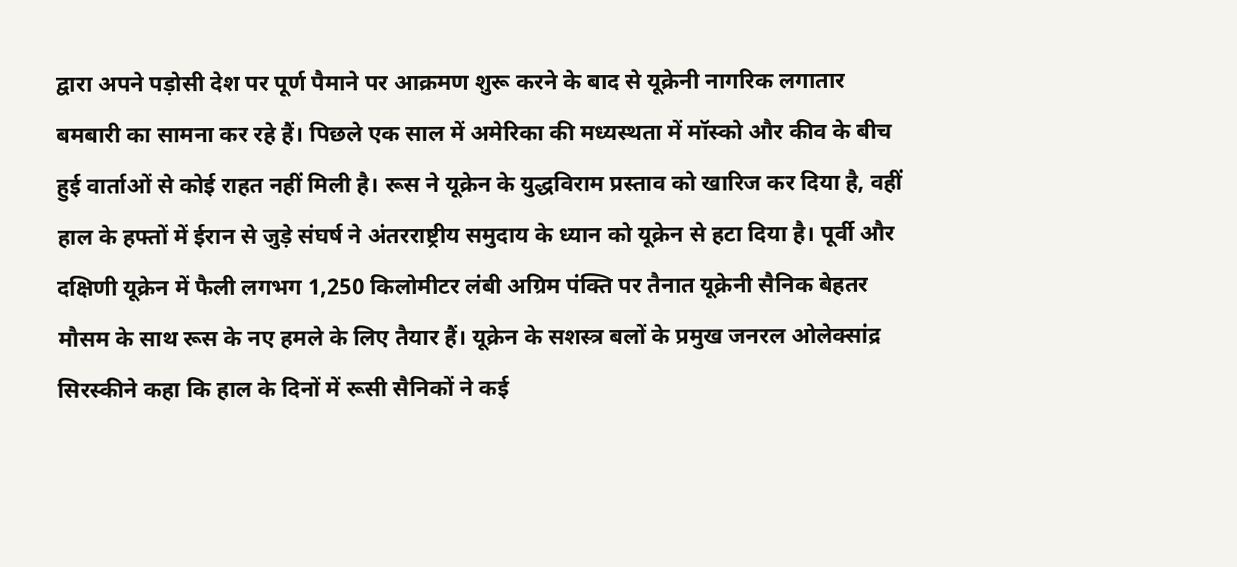द्वारा अपने पड़ोसी देश पर पूर्ण पैमाने पर आक्रमण शुरू करने के बाद से यूक्रेनी नागरिक लगातार बमबारी का सामना कर रहे हैं। पिछले एक साल में अमेरिका की मध्यस्थता में मॉस्को और कीव के बीच हुई वार्ताओं से कोई राहत नहीं मिली है। रूस ने यूक्रेन के युद्धविराम प्रस्ताव को खारिज कर दिया है, वहीं हाल के हफ्तों में ईरान से जुड़े संघर्ष ने अंतरराष्ट्रीय समुदाय के ध्यान को यूक्रेन से हटा दिया है। पूर्वी और दक्षिणी यूक्रेन में फैली लगभग 1,250 किलोमीटर लंबी अग्रिम पंक्ति पर तैनात यूक्रेनी सैनिक बेहतर मौसम के साथ रूस के नए हमले के लिए तैयार हैं। यूक्रेन के सशस्त्र बलों के प्रमुख जनरल ओलेक्सांद्र सिरस्कीने कहा कि हाल के दिनों में रूसी सैनिकों ने कई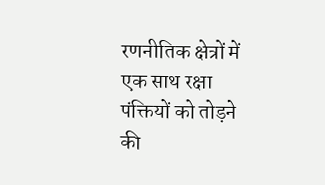रणनीतिक क्षेत्रों में एक साथ रक्षा पंक्तियों को तोड़ने की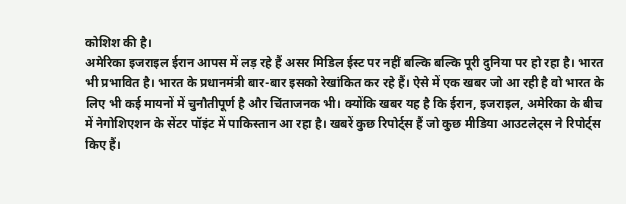कोशिश की है।
अमेरिका इजराइल ईरान आपस में लड़ रहे हैं असर मिडिल ईस्ट पर नहीं बल्कि बल्कि पूरी दुनिया पर हो रहा है। भारत भी प्रभावित है। भारत के प्रधानमंत्री बार-बार इसको रेखांकित कर रहे हैं। ऐसे में एक खबर जो आ रही है वो भारत के लिए भी कई मायनों में चुनौतीपूर्ण है और चिंताजनक भी। क्योंकि खबर यह है कि ईरान, इजराइल, अमेरिका के बीच में नेगोशिएशन के सेंटर पॉइंट में पाकिस्तान आ रहा है। खबरें कुछ रिपोर्ट्स हैं जो कुछ मीडिया आउटलेट्स ने रिपोर्ट्स किए हैं।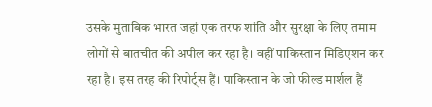उसके मुताबिक भारत जहां एक तरफ शांति और सुरक्षा के लिए तमाम लोगों से बातचीत की अपील कर रहा है। वहीं पाकिस्तान मिडिएशन कर रहा है। इस तरह की रिपोर्ट्स हैं। पाकिस्तान के जो फील्ड मार्शल हैं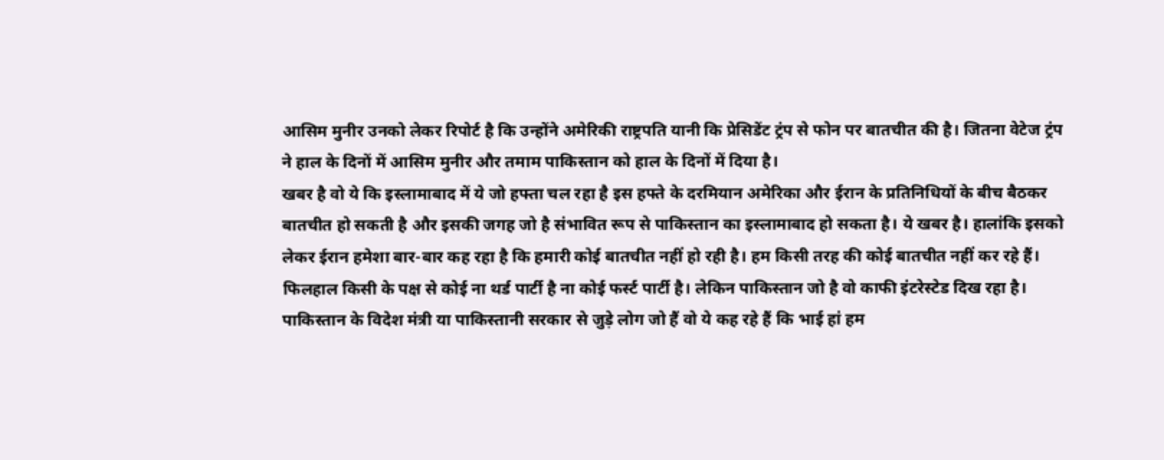आसिम मुनीर उनको लेकर रिपोर्ट है कि उन्होंने अमेरिकी राष्ट्रपति यानी कि प्रेसिडेंट ट्रंप से फोन पर बातचीत की है। जितना वेटेज ट्रंप ने हाल के दिनों में आसिम मुनीर और तमाम पाकिस्तान को हाल के दिनों में दिया है।
खबर है वो ये कि इस्लामाबाद में ये जो हफ्ता चल रहा है इस हफ्ते के दरमियान अमेरिका और ईरान के प्रतिनिधियों के बीच बैठकर बातचीत हो सकती है और इसकी जगह जो है संभावित रूप से पाकिस्तान का इस्लामाबाद हो सकता है। ये खबर है। हालांकि इसको लेकर ईरान हमेशा बार-बार कह रहा है कि हमारी कोई बातचीत नहीं हो रही है। हम किसी तरह की कोई बातचीत नहीं कर रहे हैं। फिलहाल किसी के पक्ष से कोई ना थर्ड पार्टी है ना कोई फर्स्ट पार्टी है। लेकिन पाकिस्तान जो है वो काफी इंटरेस्टेड दिख रहा है। पाकिस्तान के विदेश मंत्री या पाकिस्तानी सरकार से जुड़े लोग जो हैं वो ये कह रहे हैं कि भाई हां हम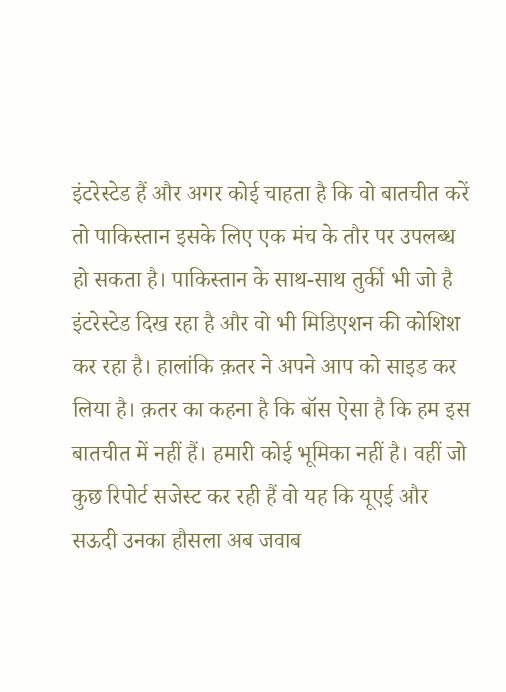इंटरेस्टेड हैं और अगर कोई चाहता है कि वो बातचीत करें तो पाकिस्तान इसके लिए एक मंच के तौर पर उपलब्ध हो सकता है। पाकिस्तान के साथ-साथ तुर्की भी जो है इंटरेस्टेड दिख रहा है और वो भी मिडिएशन की कोशिश कर रहा है। हालांकि क़तर ने अपने आप को साइड कर लिया है। क़तर का कहना है कि बॉस ऐसा है कि हम इस बातचीत में नहीं हैं। हमारी कोई भूमिका नहीं है। वहीं जो कुछ रिपोर्ट सजेस्ट कर रही हैं वो यह कि यूएई और सऊदी उनका हौसला अब जवाब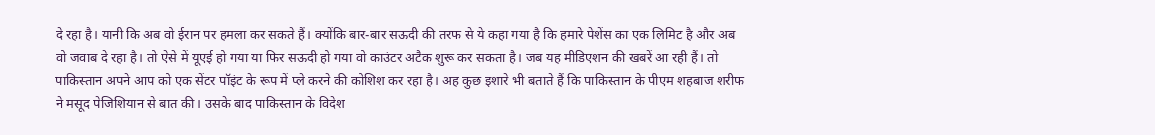दे रहा है। यानी कि अब वो ईरान पर हमला कर सकते हैं। क्योंकि बार-बार सऊदी की तरफ से ये कहा गया है कि हमारे पेशेंस का एक लिमिट है और अब वो जवाब दे रहा है। तो ऐसे में यूएई हो गया या फिर सऊदी हो गया वो काउंटर अटैक शुरू कर सकता है। जब यह मीडिएशन की खबरें आ रही हैं। तो पाकिस्तान अपने आप को एक सेंटर पॉइंट के रूप में प्ले करने की कोशिश कर रहा है। अह कुछ इशारे भी बताते हैं कि पाकिस्तान के पीएम शहबाज शरीफ ने मसूद पेजिशियान से बात की। उसके बाद पाकिस्तान के विदेश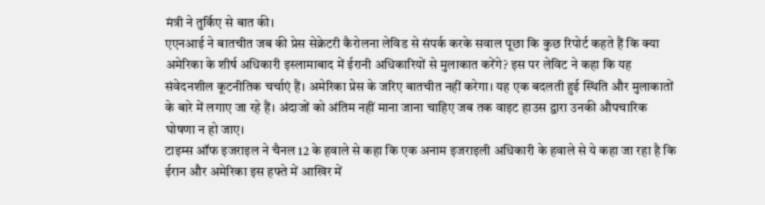मंत्री ने तुर्किए से बात की।
एएनआई ने बातचीत जब की प्रेस सेक्रेटरी कैरोलना लेविड से संपर्क करके सवाल पूछा कि कुछ रिपोर्ट कहते हैं कि क्या अमेरिका के शीर्ष अधिकारी इस्लामाबाद में ईरानी अधिकारियों से मुलाकात करेंगे? इस पर लेविट ने कहा कि यह संवेदनशील कूटनीतिक चर्चाएं हैं। अमेरिका प्रेस के जरिए बातचीत नहीं करेगा। यह एक बदलती हुई स्थिति और मुलाकातों के बारे में लगाए जा रहे हैं। अंदाजों को अंतिम नहीं माना जाना चाहिए जब तक वाइट हाउस द्वारा उनकी औपचारिक घोषणा न हो जाए।
टाइम्स ऑफ इजराइल ने चैनल 12 के हवाले से कहा कि एक अनाम इजराइली अधिकारी के हवाले से ये कहा जा रहा है कि ईरान और अमेरिका इस हफ्ते में आखिर में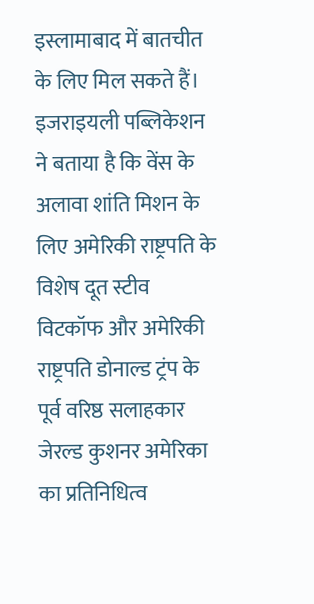इस्लामाबाद में बातचीत के लिए मिल सकते हैं। इजराइयली पब्लिकेशन ने बताया है कि वेंस के अलावा शांति मिशन के लिए अमेरिकी राष्ट्रपति के विशेष दूत स्टीव विटकॉफ और अमेरिकी राष्ट्रपति डोनाल्ड ट्रंप के पूर्व वरिष्ठ सलाहकार जेरल्ड कुशनर अमेरिका का प्रतिनिधित्व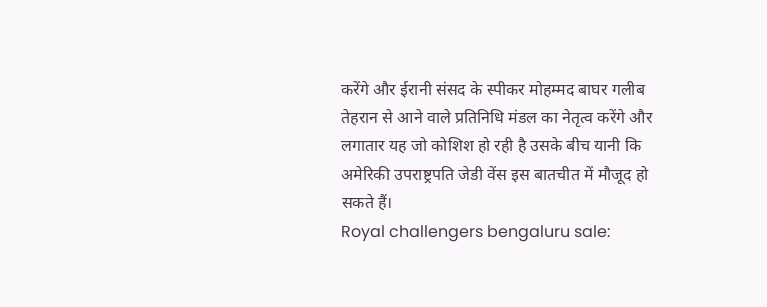करेंगे और ईरानी संसद के स्पीकर मोहम्मद बाघर गलीब तेहरान से आने वाले प्रतिनिधि मंडल का नेतृत्व करेंगे और लगातार यह जो कोशिश हो रही है उसके बीच यानी कि अमेरिकी उपराष्ट्रपति जेडी वेंस इस बातचीत में मौजूद हो सकते हैं।
Royal challengers bengaluru sale: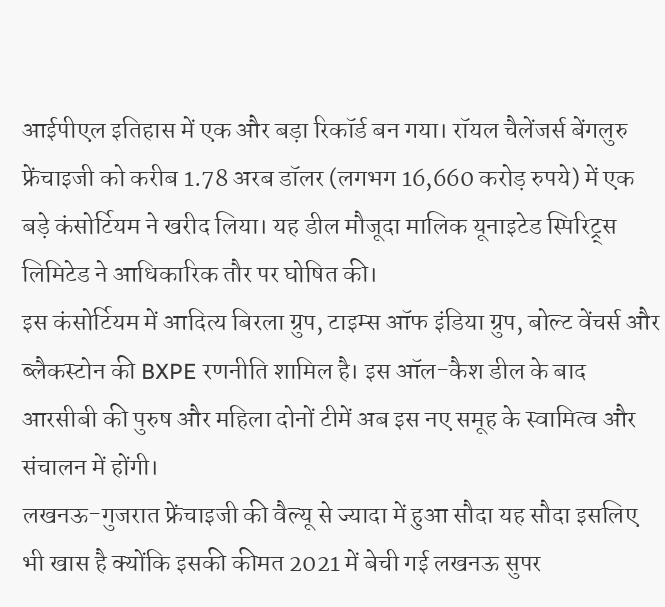आईपीएल इतिहास में एक और बड़ा रिकॉर्ड बन गया। रॉयल चैलेंजर्स बेंगलुरु फ्रेंचाइजी को करीब 1.78 अरब डॉलर (लगभग 16,660 करोड़ रुपये) में एक बड़े कंसोर्टियम ने खरीद लिया। यह डील मौजूदा मालिक यूनाइटेड स्पिरिट्र्स लिमिटेड ने आधिकारिक तौर पर घोषित की।
इस कंसोर्टियम में आदित्य बिरला ग्रुप, टाइम्स ऑफ इंडिया ग्रुप, बोल्ट वेंचर्स और ब्लैकस्टोन की BXPE रणनीति शामिल है। इस ऑल-कैश डील के बाद आरसीबी की पुरुष और महिला दोनों टीमें अब इस नए समूह के स्वामित्व और संचालन में होंगी।
लखनऊ-गुजरात फ्रेंचाइजी की वैल्यू से ज्यादा में हुआ सौदा यह सौदा इसलिए भी खास है क्योंकि इसकी कीमत 2021 में बेची गई लखनऊ सुपर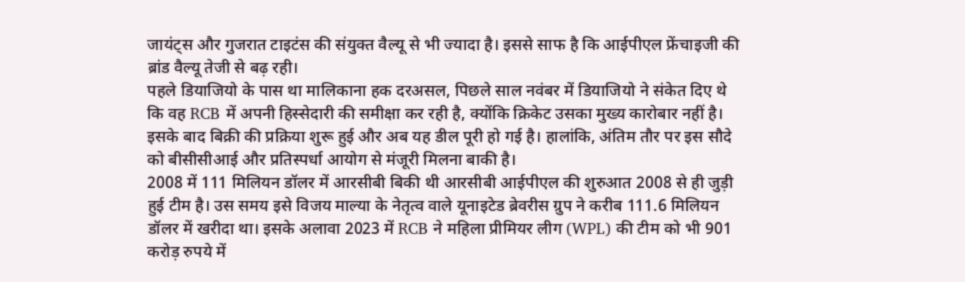जायंट्स और गुजरात टाइटंस की संयुक्त वैल्यू से भी ज्यादा है। इससे साफ है कि आईपीएल फ्रेंचाइजी की ब्रांड वैल्यू तेजी से बढ़ रही।
पहले डियाजियो के पास था मालिकाना हक दरअसल, पिछले साल नवंबर में डियाजियो ने संकेत दिए थे कि वह RCB में अपनी हिस्सेदारी की समीक्षा कर रही है, क्योंकि क्रिकेट उसका मुख्य कारोबार नहीं है। इसके बाद बिक्री की प्रक्रिया शुरू हुई और अब यह डील पूरी हो गई है। हालांकि, अंतिम तौर पर इस सौदे को बीसीसीआई और प्रतिस्पर्धा आयोग से मंजूरी मिलना बाकी है।
2008 में 111 मिलियन डॉलर में आरसीबी बिकी थी आरसीबी आईपीएल की शुरुआत 2008 से ही जुड़ी हुई टीम है। उस समय इसे विजय माल्या के नेतृत्व वाले यूनाइटेड ब्रेवरीस ग्रुप ने करीब 111.6 मिलियन डॉलर में खरीदा था। इसके अलावा 2023 में RCB ने महिला प्रीमियर लीग (WPL) की टीम को भी 901 करोड़ रुपये में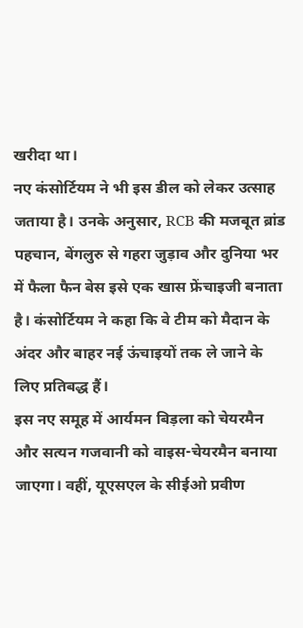खरीदा था।
नए कंसोर्टियम ने भी इस डील को लेकर उत्साह जताया है। उनके अनुसार, RCB की मजबूत ब्रांड पहचान, बेंगलुरु से गहरा जुड़ाव और दुनिया भर में फैला फैन बेस इसे एक खास फ्रेंचाइजी बनाता है। कंसोर्टियम ने कहा कि वे टीम को मैदान के अंदर और बाहर नई ऊंचाइयों तक ले जाने के लिए प्रतिबद्ध हैं।
इस नए समूह में आर्यमन बिड़ला को चेयरमैन और सत्यन गजवानी को वाइस-चेयरमैन बनाया जाएगा। वहीं, यूएसएल के सीईओ प्रवीण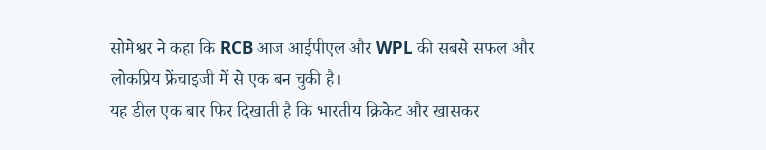सोमेश्वर ने कहा कि RCB आज आईपीएल और WPL की सबसे सफल और लोकप्रिय फ्रेंचाइजी में से एक बन चुकी है।
यह डील एक बार फिर दिखाती है कि भारतीय क्रिकेट और खासकर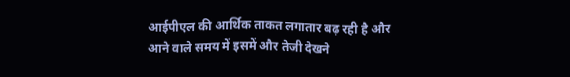आईपीएल की आर्थिक ताकत लगातार बढ़ रही है और आने वाले समय में इसमें और तेजी देखने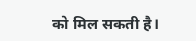को मिल सकती है।